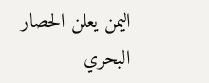اليمن يعلن الحصار البحري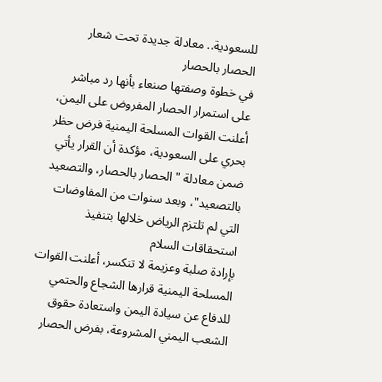للسعودية.. معادلة جديدة تحت شعار الحصار بالحصار
في خطوة وصفتها صنعاء بأنها رد مباشر على استمرار الحصار المفروض على اليمن، أعلنت القوات المسلحة اليمنية فرض حظر بحري على السعودية، مؤكدة أن القرار يأتي ضمن معادلة "الحصار بالحصار، والتصعيد بالتصعيد"، وبعد سنوات من المفاوضات التي لم تلتزم الرياض خلالها بتنفيذ استحقاقات السلام
بإرادة صلبة وعزيمة لا تنكسر، أعلنت القوات المسلحة اليمنية قرارها الشجاع والحتمي للدفاع عن سيادة اليمن واستعادة حقوق الشعب اليمني المشروعة، بفرض الحصار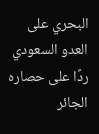البحري على العدو السعودي ردًا على حصاره الجائر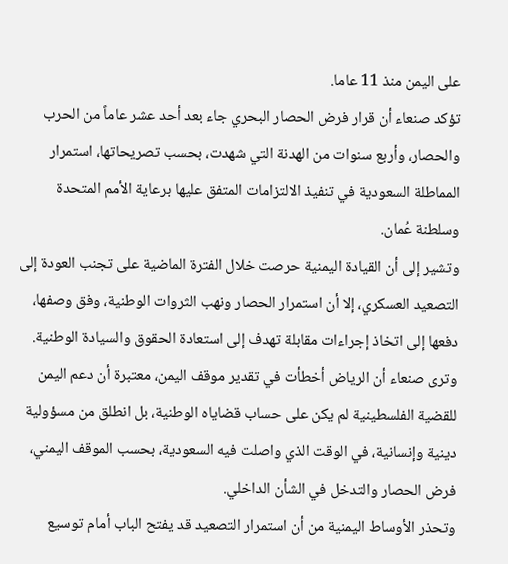على اليمن منذ 11 عاما.
تؤكد صنعاء أن قرار فرض الحصار البحري جاء بعد أحد عشر عاماً من الحرب والحصار، وأربع سنوات من الهدنة التي شهدت، بحسب تصريحاتها، استمرار المماطلة السعودية في تنفيذ الالتزامات المتفق عليها برعاية الأمم المتحدة وسلطنة عُمان.
وتشير إلى أن القيادة اليمنية حرصت خلال الفترة الماضية على تجنب العودة إلى التصعيد العسكري، إلا أن استمرار الحصار ونهب الثروات الوطنية، وفق وصفها، دفعها إلى اتخاذ إجراءات مقابلة تهدف إلى استعادة الحقوق والسيادة الوطنية.
وترى صنعاء أن الرياض أخطأت في تقدير موقف اليمن، معتبرة أن دعم اليمن للقضية الفلسطينية لم يكن على حساب قضاياه الوطنية، بل انطلق من مسؤولية دينية وإنسانية، في الوقت الذي واصلت فيه السعودية، بحسب الموقف اليمني، فرض الحصار والتدخل في الشأن الداخلي.
وتحذر الأوساط اليمنية من أن استمرار التصعيد قد يفتح الباب أمام توسيع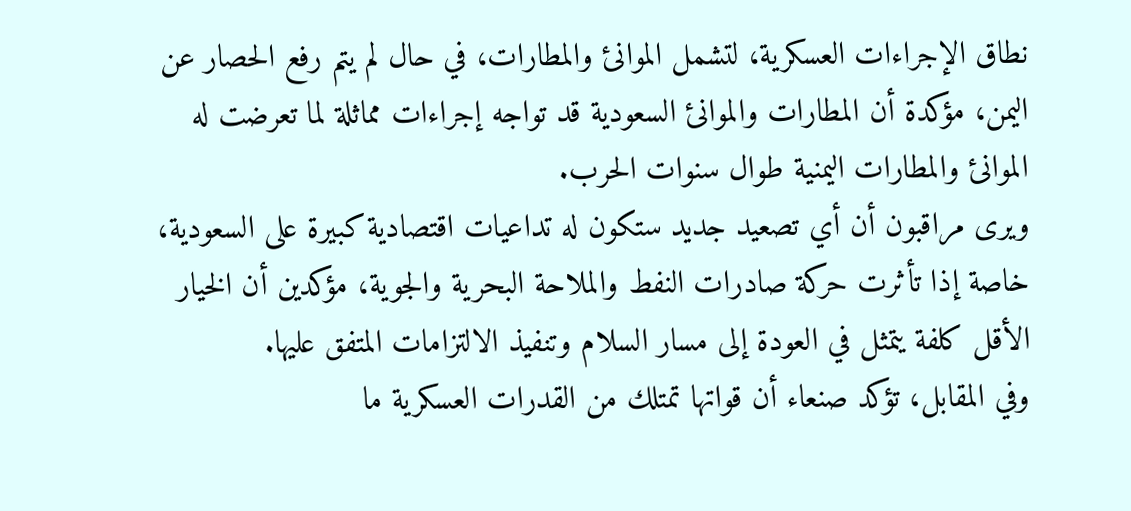نطاق الإجراءات العسكرية، لتشمل الموانئ والمطارات، في حال لم يتم رفع الحصار عن اليمن، مؤكدة أن المطارات والموانئ السعودية قد تواجه إجراءات مماثلة لما تعرضت له الموانئ والمطارات اليمنية طوال سنوات الحرب.
ويرى مراقبون أن أي تصعيد جديد ستكون له تداعيات اقتصادية كبيرة على السعودية، خاصة إذا تأثرت حركة صادرات النفط والملاحة البحرية والجوية، مؤكدين أن الخيار الأقل كلفة يتمثل في العودة إلى مسار السلام وتنفيذ الالتزامات المتفق عليها.
وفي المقابل، تؤكد صنعاء أن قواتها تمتلك من القدرات العسكرية ما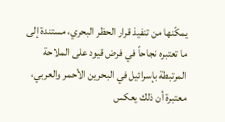يمكّنها من تنفيذ قرار الحظر البحري، مستندة إلى ما تعتبره نجاحاً في فرض قيود على الملاحة المرتبطة بإسرائيل في البحرين الأحمر والعربي، معتبرة أن ذلك يعكس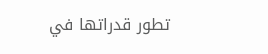تطور قدراتها في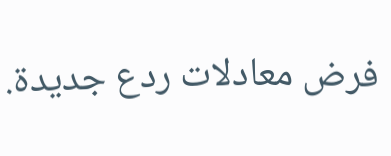فرض معادلات ردع جديدة.